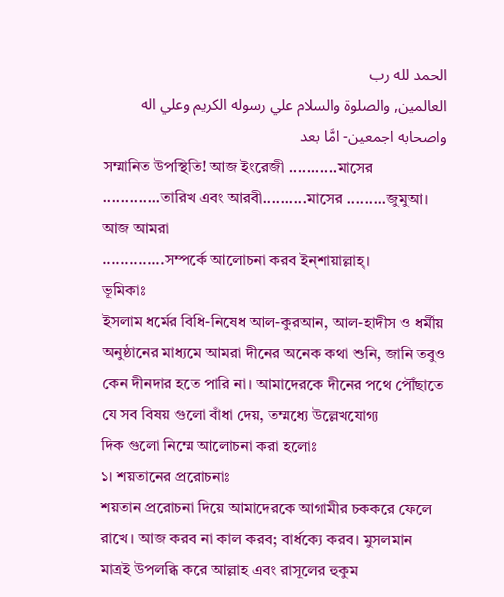الحمد لله رب
العالمين, والصلوة والسلام علي رسوله الكريم وعلي اله واصحابه اجمعين- امَّا بعد
সম্মানিত উপস্থিতি! আজ ইংরেজী ...........মাসের
.............তারিখ এবং আরবী..........মাসের .........জুমুআ। আজ আমরা
..............সম্পর্কে আলোচনা করব ইন্শায়াল্লাহ্।
ভূমিকাঃ
ইসলাম ধর্মের বিধি-নিষেধ আল-কুরআন, আল-হাদীস ও ধর্মীয় অনুষ্ঠানের মাধ্যমে আমরা দীনের অনেক কথা শুনি, জানি তবুও কেন দীনদার হতে পারি না। আমাদেরকে দীনের পথে পৌঁছাতে
যে সব বিষয় গুলো বাঁধা দেয়, তম্মধ্যে উল্লেখযোগ্য
দিক গুলো নিম্মে আলোচনা করা হলোঃ
১। শয়তানের প্ররোচনাঃ
শয়তান প্ররোচনা দিয়ে আমাদেরকে আগামীর চককরে ফেলে
রাখে। আজ করব না কাল করব; বার্ধক্যে করব। মুসলমান
মাত্রই উপলব্ধি করে আল্লাহ এবং রাসূলের হুকুম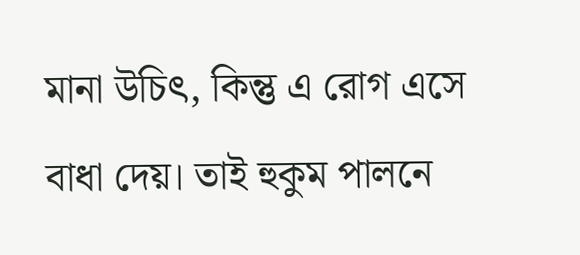মানা উচিৎ, কিন্তু এ রোগ এসে বাধা দেয়। তাই হুকুম পালনে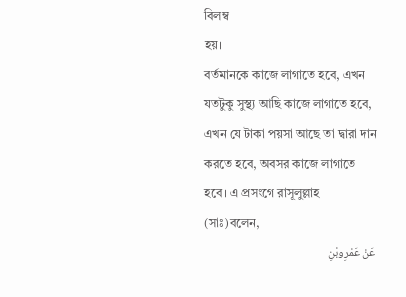বিলম্ব
হয়।
বর্তমানকে কাজে লাগাতে হবে, এখন যতটুকু সুস্থ্য আছি কাজে লাগাতে হবে, এখন যে টাকা পয়সা আছে তা দ্বারা দান করতে হবে, অবসর কাজে লাগাতে হবে। এ প্রসংগে রাসূলুল্লাহ (সাঃ)বলেন,
عَنْ عَمْرِوبْنِ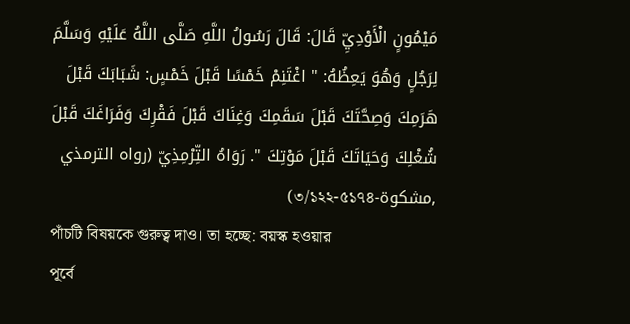مَيْمُونٍ الْأَوْدِيِّ قَالَ: قَالَ رَسُولُ اللَّهِ صَلَّى اللَّهُ عَلَيْهِ وَسَلَّمَ
لِرَجُلٍ وَهُوَ يَعِظُهُ: " اغْتَنِمْ خَمْسًا قَبْلَ خَمْسٍ: شَبَابَكَ قَبْلَ
هَرَمِكَ وَصِحَّتَكَ قَبْلَ سَقَمِكَ وَغِنَاكَ قَبْلَ فَقْرِكَ وَفَرَاغَكَ قَبْلَ
شُغْلِكَ وَحَيَاتَكَ قَبْلَ مَوْتِكَ ". رَوَاهُ التِّرْمِذِيّ (رواه الترمذي
,مشكوة-৩/১২২-৫১৭৪)
পাঁচটি বিষয়কে গুরুত্ব দাও। তা হচ্ছে: বয়স্ক হওয়ার
পূর্বে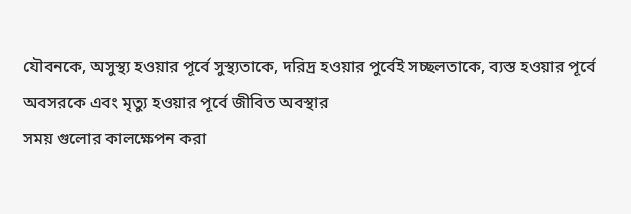যৌবনকে, অসুস্থ্য হওয়ার পূর্বে সুস্থ্যতাকে, দরিদ্র হওয়ার পুর্বেই সচ্ছলতাকে, ব্যস্ত হওয়ার পূর্বে অবসরকে এবং মৃত্যু হওয়ার পূর্বে জীবিত অবস্থার
সময় গুলোর কালক্ষেপন করা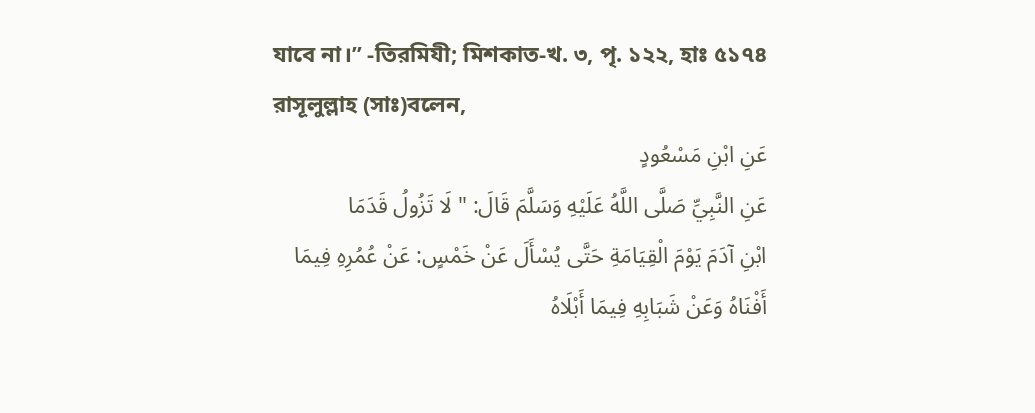যাবে না।’’ -তিরমিযী; মিশকাত-খ. ৩, পৃ. ১২২, হাঃ ৫১৭৪
রাসূলুল্লাহ (সাঃ)বলেন,
عَنِ ابْنِ مَسْعُودٍ
عَنِ النَّبِيِّ صَلَّى اللَّهُ عَلَيْهِ وَسَلَّمَ قَالَ: " لَا تَزُولُ قَدَمَا
ابْنِ آدَمَ يَوْمَ الْقِيَامَةِ حَتَّى يُسْأَلَ عَنْ خَمْسٍ: عَنْ عُمُرِهِ فِيمَا
أَفْنَاهُ وَعَنْ شَبَابِهِ فِيمَا أَبْلَاهُ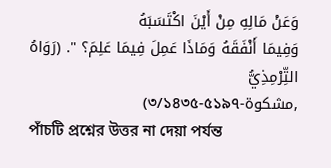وَعَنْ مَالِهِ مِنْ أَيْنَ اكْتَسَبَهُ
وَفِيمَا أَنْفَقَهُ وَمَاذَا عَمِلَ فِيمَا عَلِمَ؟ ". (رَوَاهُ التِّرْمِذِيُّ
,مشكوة-৩/১৪৩৫-৫১৯৭)
পাঁচটি প্রশ্নের উত্তর না দেয়া পর্যন্ত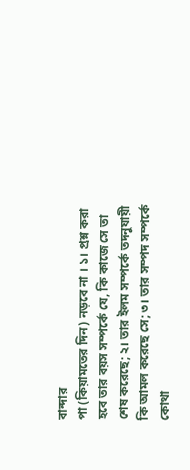বান্দার
পা (কিয়ামতের দিন) নড়বে না । ১। প্রশ্ন করা হবে তার বয়স সম্পর্কে যে, কি কাজে সে তা শেষ করেছে; ২। তার ইলম সম্পর্কে তদনুযায়ী কি আমল করেছে সে; ৩। তার সম্পদ সম্পর্কে কোথা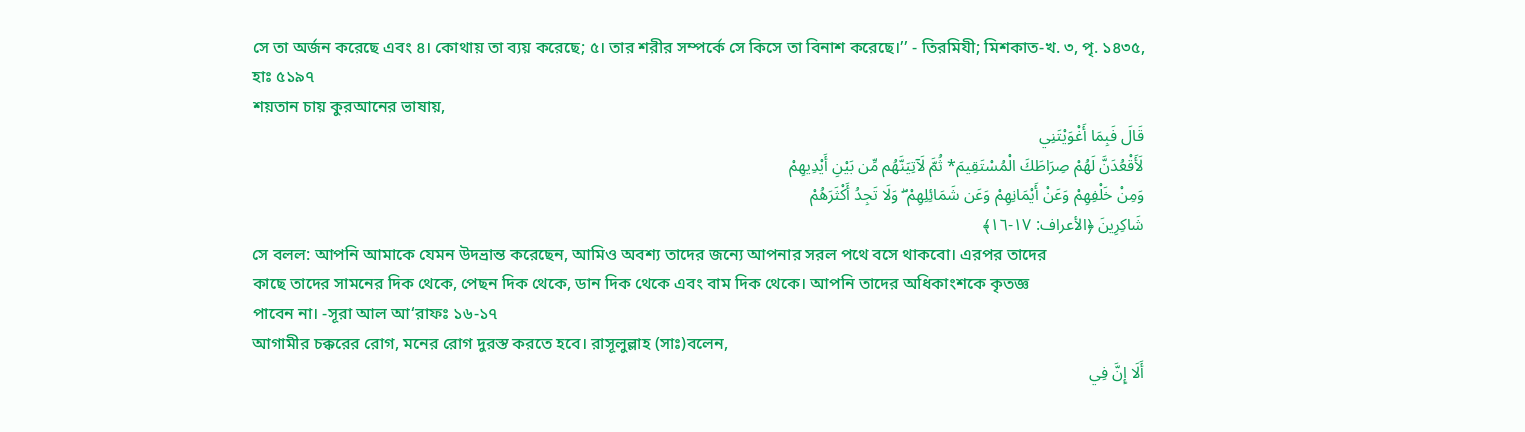সে তা অর্জন করেছে এবং ৪। কোথায় তা ব্যয় করেছে; ৫। তার শরীর সম্পর্কে সে কিসে তা বিনাশ করেছে।’’ - তিরমিযী; মিশকাত-খ. ৩, পৃ. ১৪৩৫, হাঃ ৫১৯৭
শয়তান চায় কুরআনের ভাষায়,
قَالَ فَبِمَا أَغْوَيْتَنِي
لَأَقْعُدَنَّ لَهُمْ صِرَاطَكَ الْمُسْتَقِيمَ* ثُمَّ لَآتِيَنَّهُم مِّن بَيْنِ أَيْدِيهِمْ
وَمِنْ خَلْفِهِمْ وَعَنْ أَيْمَانِهِمْ وَعَن شَمَائِلِهِمْ ۖ وَلَا تَجِدُ أَكْثَرَهُمْ
شَاكِرِينَ ﴿الأعراف: ١٧-١٦﴾
সে বলল: আপনি আমাকে যেমন উদভ্রান্ত করেছেন, আমিও অবশ্য তাদের জন্যে আপনার সরল পথে বসে থাকবো। এরপর তাদের
কাছে তাদের সামনের দিক থেকে, পেছন দিক থেকে, ডান দিক থেকে এবং বাম দিক থেকে। আপনি তাদের অধিকাংশকে কৃতজ্ঞ
পাবেন না। -সূরা আল আ‘রাফঃ ১৬-১৭
আগামীর চক্করের রোগ, মনের রোগ দুরস্ত করতে হবে। রাসূলুল্লাহ (সাঃ)বলেন,
أَلَا إِنَّ فِي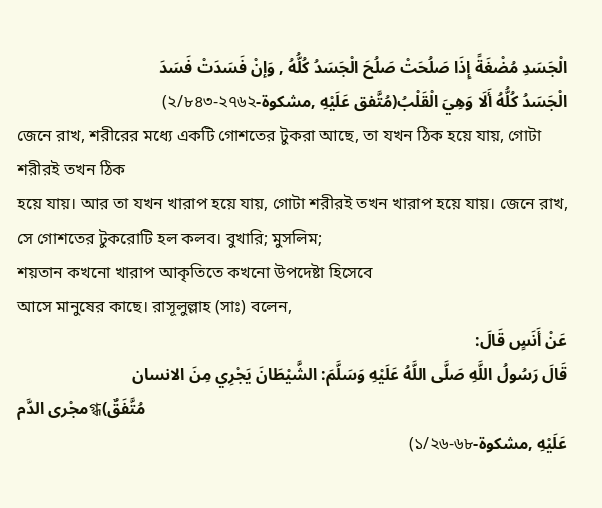الْجَسَدِ مُضْغَةً إِذَا صَلُحَتْ صَلُحَ الْجَسَدُ كُلُّهُ , وَإنْ فَسَدَتْ فَسَدَ
الْجَسَدُ كُلُّهُ أَلَا وَهِيَ الْقَلْبُ(مُتَّفق عَلَيْهِ ,مشكوة-২/৮৪৩-২৭৬২)
জেনে রাখ, শরীরের মধ্যে একটি গোশতের টুকরা আছে, তা যখন ঠিক হয়ে যায়, গোটা শরীরই তখন ঠিক
হয়ে যায়। আর তা যখন খারাপ হয়ে যায়, গোটা শরীরই তখন খারাপ হয়ে যায়। জেনে রাখ, সে গোশতের টুকরোটি হল কলব। বুখারি; মুসলিম;
শয়তান কখনো খারাপ আকৃতিতে কখনো উপদেষ্টা হিসেবে
আসে মানুষের কাছে। রাসূলুল্লাহ (সাঃ) বলেন,
عَنْ أَنَسٍ قَالَ:
قَالَ رَسُولُ اللَّهِ صَلَّى اللَّهُ عَلَيْهِ وَسَلَّمَ: الشَّيْطَانَ يَجْرِي مِنَ الانسان
مجْرى الدَّمগ্ধ(مُتَّفَقٌ
عَلَيْهِ ,مشكوة-১/২৬-৬৮)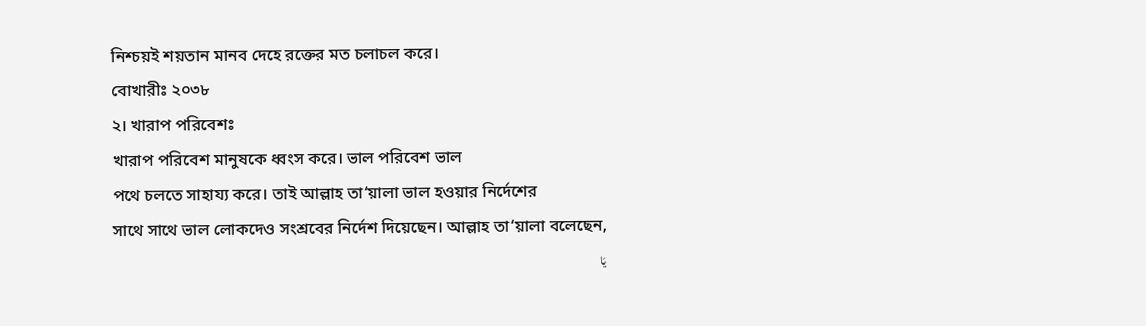নিশ্চয়ই শয়তান মানব দেহে রক্তের মত চলাচল করে।
বোখারীঃ ২০৩৮
২। খারাপ পরিবেশঃ
খারাপ পরিবেশ মানুষকে ধ্বংস করে। ভাল পরিবেশ ভাল
পথে চলতে সাহায্য করে। তাই আল্লাহ তা‘য়ালা ভাল হওয়ার নির্দেশের
সাথে সাথে ভাল লোকদেও সংশ্রবের নির্দেশ দিয়েছেন। আল্লাহ তা‘য়ালা বলেছেন,
يَا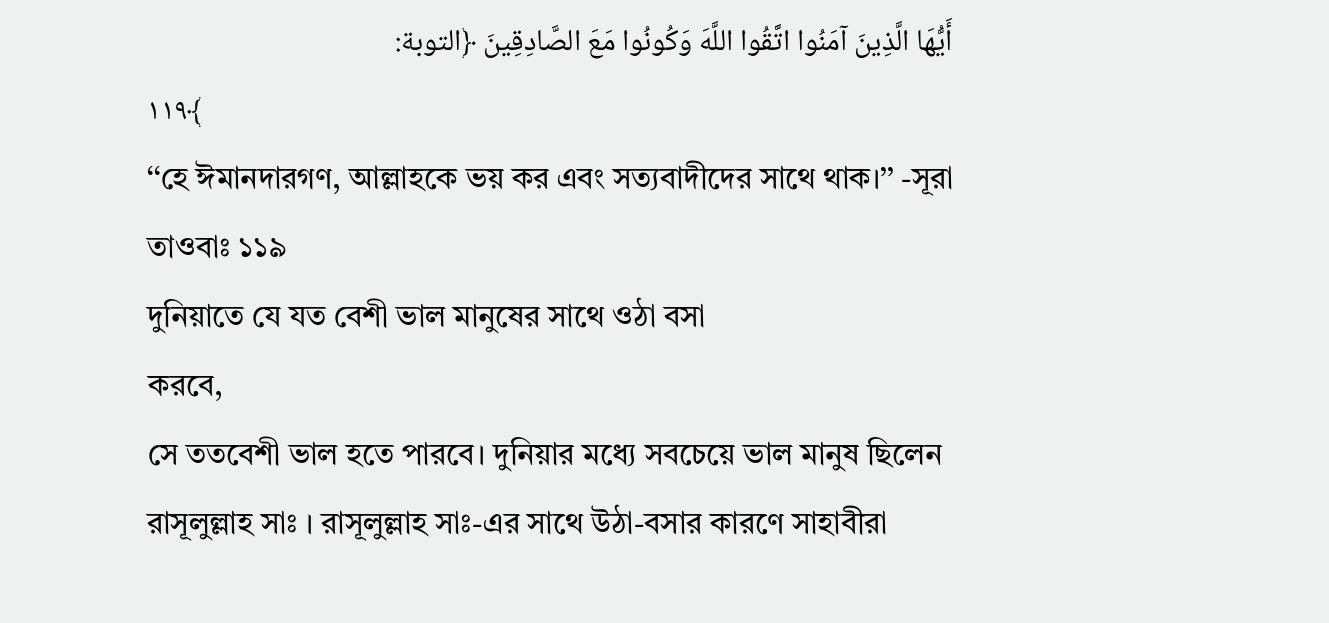أَيُّهَا الَّذِينَ آمَنُوا اتَّقُوا اللَّهَ وَكُونُوا مَعَ الصَّادِقِينَ ﴿التوبة:
١١٩﴾
‘‘হে ঈমানদারগণ, আল্লাহকে ভয় কর এবং সত্যবাদীদের সাথে থাক।’’ -সূরা তাওবাঃ ১১৯
দুনিয়াতে যে যত বেশী ভাল মানুষের সাথে ওঠা বসা
করবে,
সে ততবেশী ভাল হতে পারবে। দুনিয়ার মধ্যে সবচেয়ে ভাল মানুষ ছিলেন
রাসূলুল্লাহ সাঃ । রাসূলুল্লাহ সাঃ-এর সাথে উঠা-বসার কারণে সাহাবীরা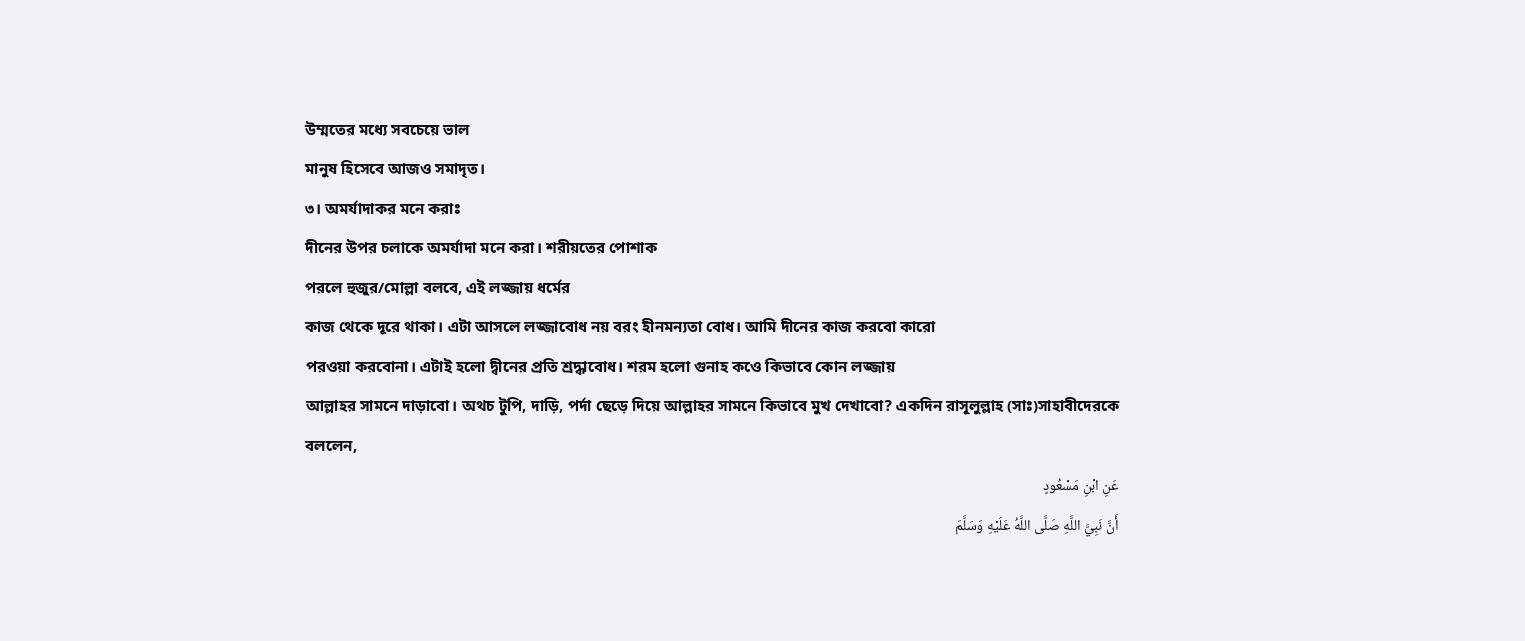উম্মতের মধ্যে সবচেয়ে ভাল
মানুষ হিসেবে আজও সমাদৃত।
৩। অমর্যাদাকর মনে করাঃ
দীনের উপর চলাকে অমর্যাদা মনে করা। শরীয়তের পোশাক
পরলে হুজুর/মোল্লা বলবে, এই লজ্জায় ধর্মের
কাজ থেকে দূরে থাকা। এটা আসলে লজ্জাবোধ নয় বরং হীনমন্যতা বোধ। আমি দীনের কাজ করবো কারো
পরওয়া করবোনা। এটাই হলো দ্বীনের প্রতি শ্রদ্ধাবোধ। শরম হলো গুনাহ কওে কিভাবে কোন লজ্জায়
আল্লাহর সামনে দাড়াবো। অথচ টুপি, দাড়ি, পর্দা ছেড়ে দিয়ে আল্লাহর সামনে কিভাবে মুখ দেখাবো? একদিন রাসূলুল্লাহ (সাঃ)সাহাবীদেরকে বললেন,
عَنِ ابْنِ مَسْعُودٍ
أَنَّ نَبِيَّ اللَّهِ صَلَّى اللَّهُ عَلَيْهِ وَسَلَّمَ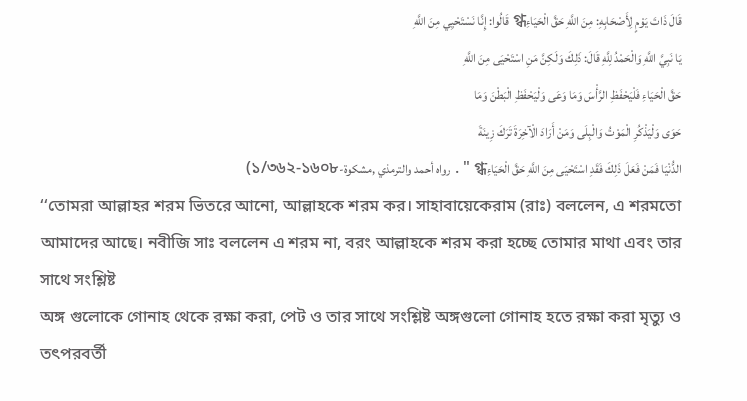قَالَ ذَاتَ يَوْمٍ لِأَصْحَابِهِ: مِنَ اللَّهِ حَقَّ الْحَيَاءِগ্ধ قَالُوا: إِنَّا نَسْتَحْيِي مِنَ اللَّهِ
يَا نَبِيَّ اللَّهِ وَالْحَمْدُ لِلَّهِ قَالَ: ذَلِكَ وَلَكِنَّ مَنِ اسْتَحْيَى مِنَ اللَّهِ
حَقَّ الْحَيَاءِ فَلْيَحْفَظِ الرَّأْسَ وَمَا وَعَى وَلْيَحْفَظِ الْبَطْنَ وَمَا
حَوَى وَلْيَذْكُرِ الْمَوْتُ وَالْبِلَى وَمَنْ أَرَادَ الْآخِرَةَ تَرَكَ زِينَةَ
الدُّنْيَا فَمَنْ فَعَلَ ذَلِكَ فَقَدِ اسْتَحْيَى مِنَ اللَّهِ حَقَّ الْحَيَاءِগ্ধ " . رواه أحمد والترمذي ,مشكوة-১/৩৬২-১৬০৮)
‘‘তোমরা আল্লাহর শরম ভিতরে আনো, আল্লাহকে শরম কর। সাহাবায়েকেরাম (রাঃ) বললেন, এ শরমতো আমাদের আছে। নবীজি সাঃ বললেন এ শরম না, বরং আল্লাহকে শরম করা হচ্ছে তোমার মাথা এবং তার সাথে সংশ্লিষ্ট
অঙ্গ গুলোকে গোনাহ থেকে রক্ষা করা, পেট ও তার সাথে সংশ্লিষ্ট অঙ্গগুলো গোনাহ হতে রক্ষা করা মৃত্যু ও তৎপরবর্তী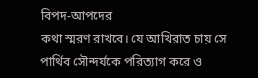বিপদ-আপদের
কথা স্মরণ রাখবে। যে আখিরাত চায় সে পার্থিব সৌন্দর্যকে পরিত্যাগ করে ও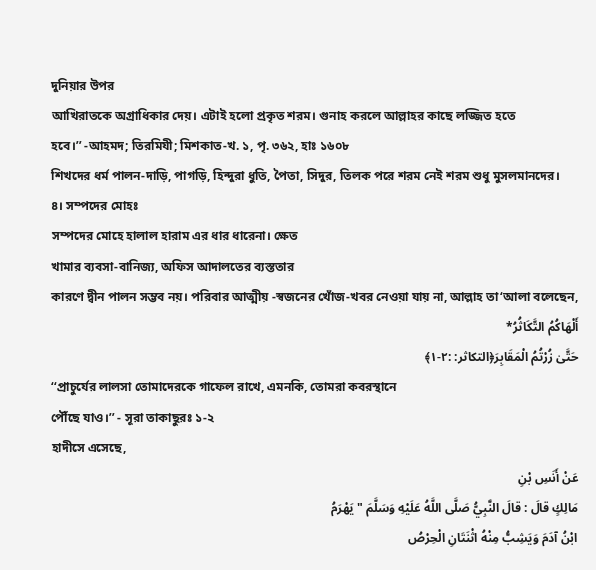দুনিয়ার উপর
আখিরাতকে অগ্রাধিকার দেয়। এটাই হলো প্রকৃত শরম। গুনাহ করলে আল্লাহর কাছে লজ্জিত হতে
হবে।’’ -আহমদ; তিরমিযী; মিশকাত-খ. ১, পৃ. ৩৬২, হাঃ ১৬০৮
শিখদের ধর্ম পালন-দাড়ি, পাগড়ি, হিন্দুরা ধুতি, পৈতা, সিদুর, তিলক পরে শরম নেই শরম শুধু মুসলমানদের।
৪। সম্পদের মোহঃ
সম্পদের মোহে হালাল হারাম এর ধার ধারেনা। ক্ষেত
খামার ব্যবসা-বানিজ্য, অফিস আদালতের ব্যস্ততার
কারণে দ্বীন পালন সম্ভব নয়। পরিবার আত্মীয় -স্বজনের খোঁজ-খবর নেওয়া যায় না, আল্লাহ তা‘আলা বলেছেন,
أَلْهَاكُمُ التَّكَاثُرُ*
حَتَّىٰ زُرْتُمُ الْمَقَابِرَ﴿التكاثر: :٢-١﴾
‘‘প্রাচুর্যের লালসা তোমাদেরকে গাফেল রাখে, এমনকি, তোমরা কবরস্থানে
পৌঁছে যাও।’’ - সূরা তাকাছুরঃ ১-২
হাদীসে এসেছে,
عَنْ أَنَسِ بْنِ
مَالِكٍ قالَ : قالَ النَّبِيُّ صَلَّى اللَّهُ عَلَيْهِ وَسَلَّمَ " يَهْرَمُ
ابْنُ آدَمَ وَيَشِبُّ مِنْهُ اثْنَتَانِ الْحِرْصُ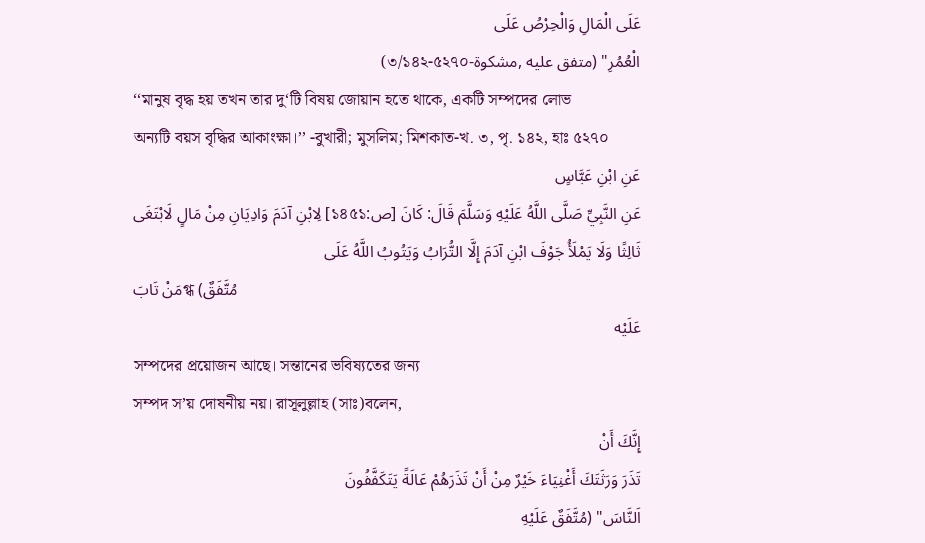عَلَى الْمَالِ وَالْحِرْصُ عَلَى
الْعُمُرِ" (متفق عليه ,مشكوة-৩/১৪২-৫২৭০)
‘‘মানুষ বৃদ্ধ হয় তখন তার দু‘টি বিষয় জোয়ান হতে থাকে, একটি সম্পদের লোভ
অন্যটি বয়স বৃদ্ধির আকাংক্ষা।’’ -বুখারী; মুসলিম; মিশকাত-খ. ৩, পৃ. ১৪২, হাঃ ৫২৭০
عَنِ ابْنِ عَبَّاسٍ
عَنِ النَّبِيِّ صَلَّى اللَّهُ عَلَيْهِ وَسَلَّمَ قَالَ: كَانَ [ص:১৪৫১] لِابْنِ آدَمَ وَادِيَانِ مِنْ مَالٍ لَابْتَغَى
ثَالِثًا وَلَا يَمْلَأُ جَوْفَ ابْنِ آدَمَ إِلَّا التُّرَابُ وَيَتُوبُ اللَّهُ عَلَى
مَنْ تَابَগ্ধ (مُتَّفَقٌ
عَلَيْه
সম্পদের প্রয়োজন আছে। সন্তানের ভবিষ্যতের জন্য
সম্পদ স’য় দোষনীয় নয়। রাসূলুল্লাহ (সাঃ)বলেন,
إِنَّكَ أَنْ
تَذَرَ وَرَثَتَكَ أَغْنِيَاءَ خَيْرٌ مِنْ أَنْ تَذَرَهُمْ عَالَةً يَتَكَفَّفُونَ
اَلنَّاسَ" (مُتَّفَقٌ عَلَيْهِ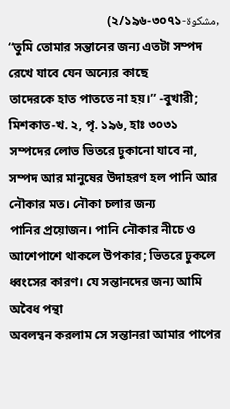,مشكوة-২/১৯৬-৩০৭১)
‘‘তুমি তোমার সন্তানের জন্য এতটা সম্পদ রেখে যাবে যেন অন্যের কাছে
তাদেরকে হাত পাততে না হয়।’’ -বুখারী; মিশকাত-খ. ২, পৃ. ১৯৬, হাঃ ৩০৩১
সম্পদের লোভ ভিতরে ঢুকানো যাবে না, সম্পদ আর মানুষের উদাহরণ হল পানি আর নৌকার মত। নৌকা চলার জন্য
পানির প্রয়োজন। পানি নৌকার নীচে ও আশেপাশে থাকলে উপকার; ভিতরে ঢুকলে ধ্বংসের কারণ। যে সন্তানদের জন্য আমি অবৈধ পন্থা
অবলম্বন করলাম সে সন্তানরা আমার পাপের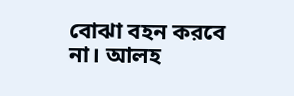বোঝা বহন করবে
না। আলহ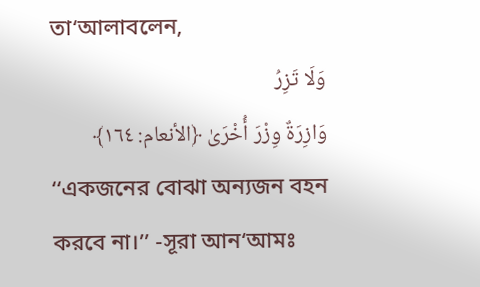তা‘আলাবলেন,
وَلَا تَزِرُ
وَازِرَةٌ وِزْرَ أُخْرَىٰ ﴿الأنعام: ١٦٤﴾
‘‘একজনের বোঝা অন্যজন বহন করবে না।’’ -সূরা আন‘আমঃ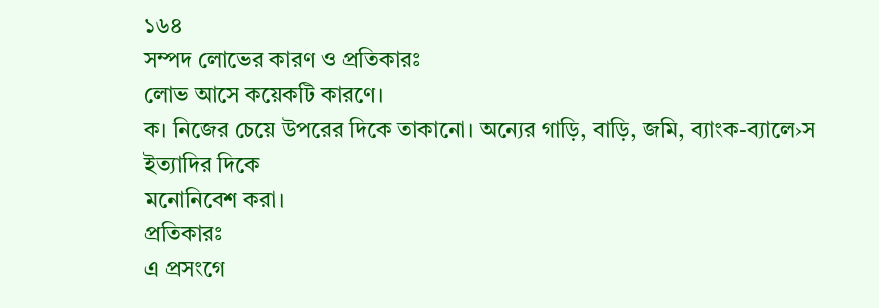১৬৪
সম্পদ লোভের কারণ ও প্রতিকারঃ
লোভ আসে কয়েকটি কারণে।
ক। নিজের চেয়ে উপরের দিকে তাকানো। অন্যের গাড়ি, বাড়ি, জমি, ব্যাংক-ব্যালে›স ইত্যাদির দিকে
মনোনিবেশ করা।
প্রতিকারঃ
এ প্রসংগে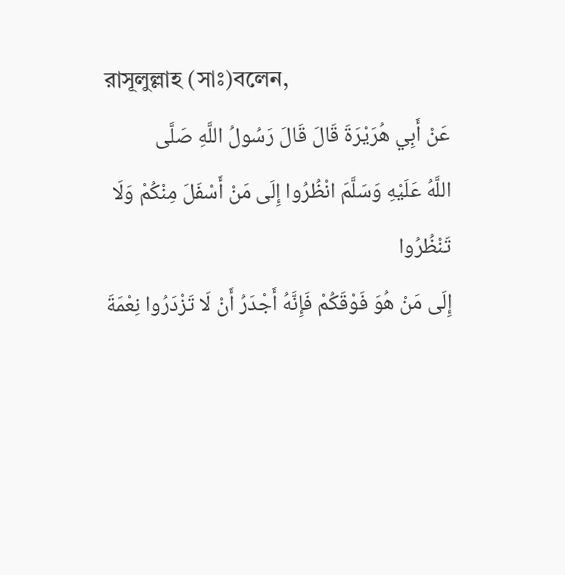রাসূলুল্লাহ (সাঃ)বলেন,
عَنْ أَبِي هُرَيْرَةَ قَالَ قَالَ رَسُولُ اللَّهِ صَلَّى
اللَّهُ عَلَيْهِ وَسَلَّمَ انْظُرُوا إِلَى مَنْ أَسْفَلَ مِنْكُمْ وَلَا تَنْظُرُوا
إِلَى مَنْ هُوَ فَوْقَكُمْ فَإِنَّهُ أَجْدَرُ أَنْ لَا تَزْدَرُوا نِعْمَةَ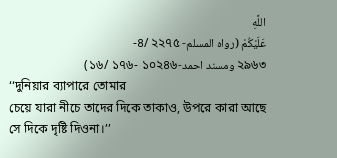اللَّهِ
عَلَيْكُمْ (رواه المسلم- ৪/ ২২৭৫-
২৯৬৩ ومسند احمد-১৬/ ১৭৬- ১০২৪৬)
‘‘দুনিয়ার ব্যাপারে তোমার
চেয়ে যারা নীচে তাদের দিকে তাকাও, উপরে কারা আছে সে দিকে দৃষ্টি দিওনা।’’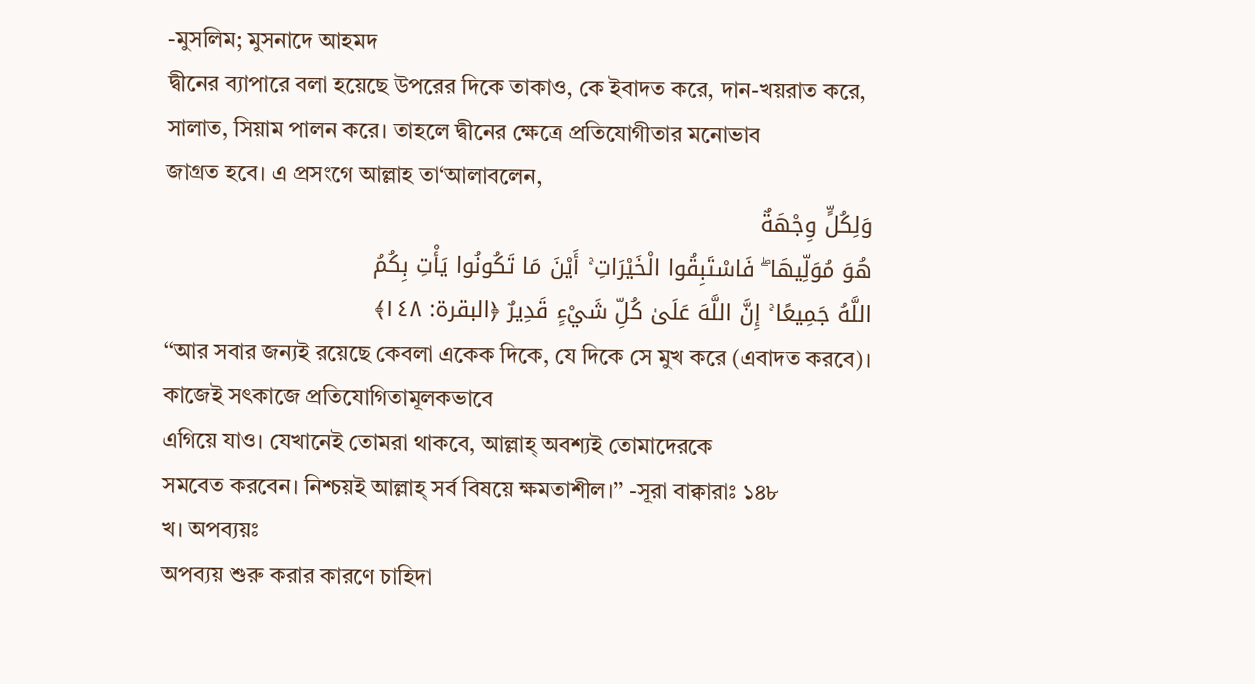-মুসলিম; মুসনাদে আহমদ
দ্বীনের ব্যাপারে বলা হয়েছে উপরের দিকে তাকাও, কে ইবাদত করে, দান-খয়রাত করে, সালাত, সিয়াম পালন করে। তাহলে দ্বীনের ক্ষেত্রে প্রতিযোগীতার মনোভাব
জাগ্রত হবে। এ প্রসংগে আল্লাহ তা‘আলাবলেন,
وَلِكُلٍّ وِجْهَةٌ
هُوَ مُوَلِّيهَا ۖ فَاسْتَبِقُوا الْخَيْرَاتِ ۚ أَيْنَ مَا تَكُونُوا يَأْتِ بِكُمُ
اللَّهُ جَمِيعًا ۚ إِنَّ اللَّهَ عَلَىٰ كُلِّ شَيْءٍ قَدِيرٌ ﴿البقرة: ١٤٨﴾
‘‘আর সবার জন্যই রয়েছে কেবলা একেক দিকে, যে দিকে সে মুখ করে (এবাদত করবে)। কাজেই সৎকাজে প্রতিযোগিতামূলকভাবে
এগিয়ে যাও। যেখানেই তোমরা থাকবে, আল্লাহ্ অবশ্যই তোমাদেরকে
সমবেত করবেন। নিশ্চয়ই আল্লাহ্ সর্ব বিষয়ে ক্ষমতাশীল।’’ -সূরা বাক্বারাঃ ১৪৮
খ। অপব্যয়ঃ
অপব্যয় শুরু করার কারণে চাহিদা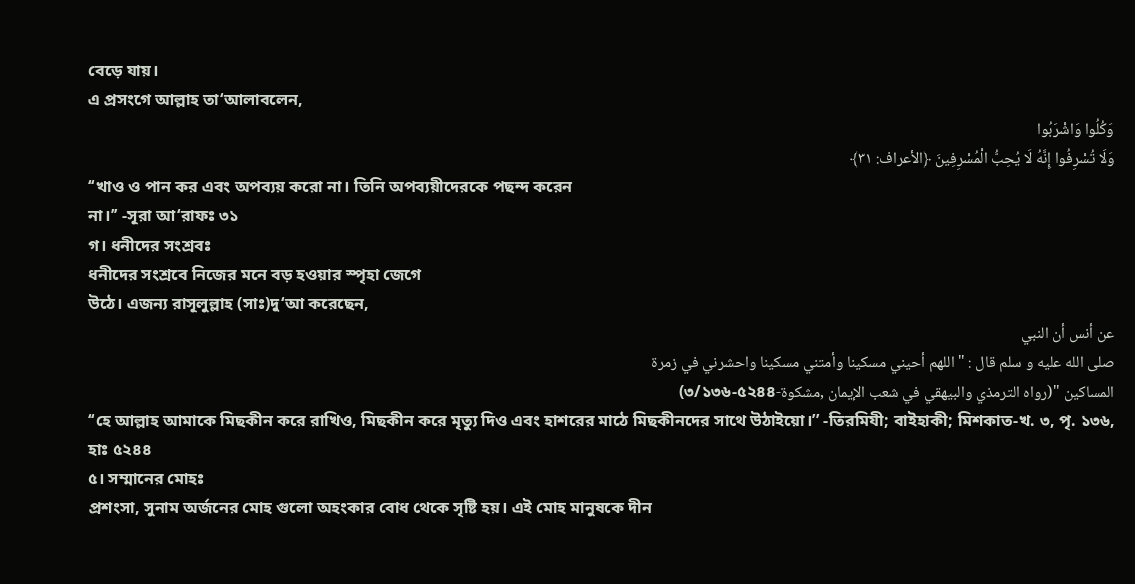বেড়ে যায়।
এ প্রসংগে আল্লাহ তা‘আলাবলেন,
وَكُلُوا وَاشْرَبُوا
وَلَا تُسْرِفُوا إِنَّهُ لَا يُحِبُّ الْمُسْرِفِينَ ﴿الأعراف: ٣١﴾
‘‘খাও ও পান কর এবং অপব্যয় করো না। তিনি অপব্যয়ীদেরকে পছন্দ করেন
না।’’ -সূরা আ‘রাফঃ ৩১
গ। ধনীদের সংশ্রবঃ
ধনীদের সংশ্রবে নিজের মনে বড় হওয়ার স্পৃহা জেগে
উঠে। এজন্য রাসূলুল্লাহ (সাঃ)দু‘আ করেছেন,
عن أنس أن النبي
صلى الله عليه و سلم قال : " اللهم أحيني مسكينا وأمتني مسكينا واحشرني في زمرة
المساكين "(رواه الترمذي والبيهقي في شعب الإيمان ,مشكوة-৩/১৩৬-৫২৪৪)
‘‘হে আল্লাহ আমাকে মিছকীন করে রাখিও, মিছকীন করে মৃত্যু দিও এবং হাশরের মাঠে মিছকীনদের সাথে উঠাইয়ো।’’ -তিরমিযী; বাইহাকী; মিশকাত-খ. ৩, পৃ. ১৩৬, হাঃ ৫২৪৪
৫। সম্মানের মোহঃ
প্রশংসা, সুনাম অর্জনের মোহ গুলো অহংকার বোধ থেকে সৃষ্টি হয়। এই মোহ মানুষকে দীন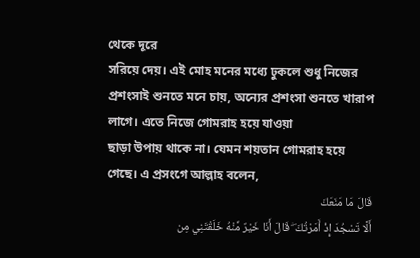থেকে দূরে
সরিয়ে দেয়। এই মোহ মনের মধ্যে ঢুকলে শুধু নিজের প্রশংসাই শুনতে মনে চায়, অন্যের প্রশংসা শুনতে খারাপ লাগে। এতে নিজে গোমরাহ হয়ে যাওয়া
ছাড়া উপায় থাকে না। যেমন শয়তান গোমরাহ হয়ে গেছে। এ প্রসংগে আল্লাহ বলেন,
قَالَ مَا مَنَعَكَ
أَلَّا تَسْجُدَ إِذْ أَمَرْتُكَ ۖ قَالَ أَنَا خَيْرٌ مِّنْهُ خَلَقْتَنِي مِن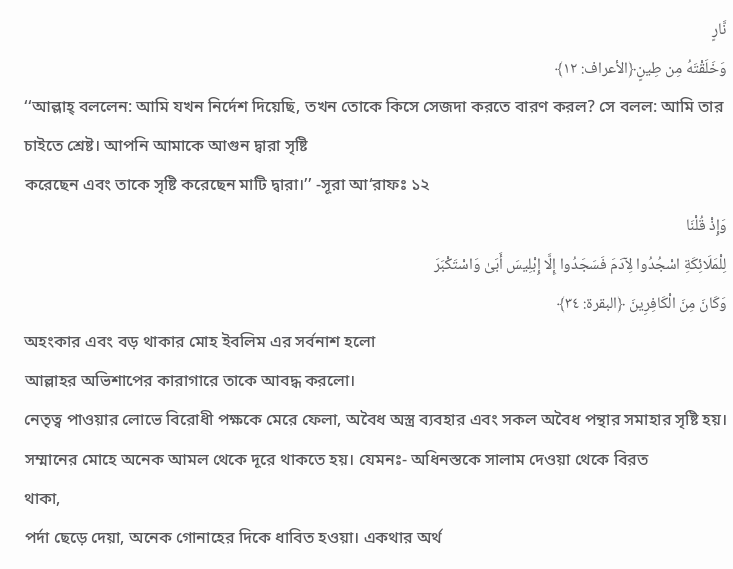نَّارٍ
وَخَلَقْتَهُ مِن طِينٍ﴿الأعراف: ١٢﴾
‘‘আল্লাহ্ বললেন: আমি যখন নির্দেশ দিয়েছি, তখন তোকে কিসে সেজদা করতে বারণ করল? সে বলল: আমি তার চাইতে শ্রেষ্ট। আপনি আমাকে আগুন দ্বারা সৃষ্টি
করেছেন এবং তাকে সৃষ্টি করেছেন মাটি দ্বারা।’’ -সূরা আ‘রাফঃ ১২
وَإِذْ قُلْنَا
لِلْمَلَائِكَةِ اسْجُدُوا لِآدَمَ فَسَجَدُوا إِلَّا إِبْلِيسَ أَبَىٰ وَاسْتَكْبَرَ
وَكَانَ مِنَ الْكَافِرِينَ ﴿البقرة: ٣٤﴾
অহংকার এবং বড় থাকার মোহ ইবলিম এর সর্বনাশ হলো
আল্লাহর অভিশাপের কারাগারে তাকে আবদ্ধ করলো।
নেতৃত্ব পাওয়ার লোভে বিরোধী পক্ষকে মেরে ফেলা, অবৈধ অস্ত্র ব্যবহার এবং সকল অবৈধ পন্থার সমাহার সৃষ্টি হয়।
সম্মানের মোহে অনেক আমল থেকে দূরে থাকতে হয়। যেমনঃ- অধিনস্তকে সালাম দেওয়া থেকে বিরত
থাকা,
পর্দা ছেড়ে দেয়া, অনেক গোনাহের দিকে ধাবিত হওয়া। একথার অর্থ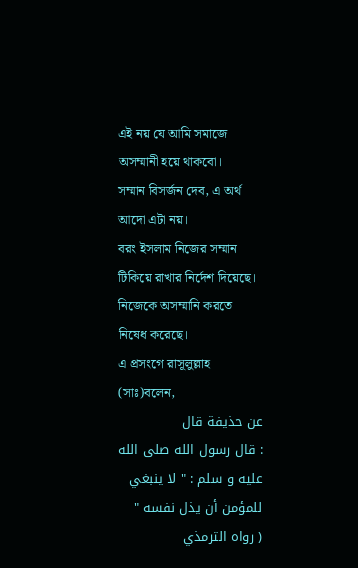এই নয় যে আমি সমাজে অসম্মানী হয়ে থাকবো।
সম্মান বিসর্জন দেব, এ অর্থ আদো এটা নয়।
বরং ইসলাম নিজের সম্মান টিকিয়ে রাখার নির্দেশ দিয়েছে। নিজেকে অসম্মানি করতে নিষেধ করেছে।
এ প্রসংগে রাসূলুল্লাহ (সাঃ)বলেন,
عن حذيفة قال
: قال رسول الله صلى الله عليه و سلم : " لا ينبغي للمؤمن أن يذل نفسه "
( رواه الترمذي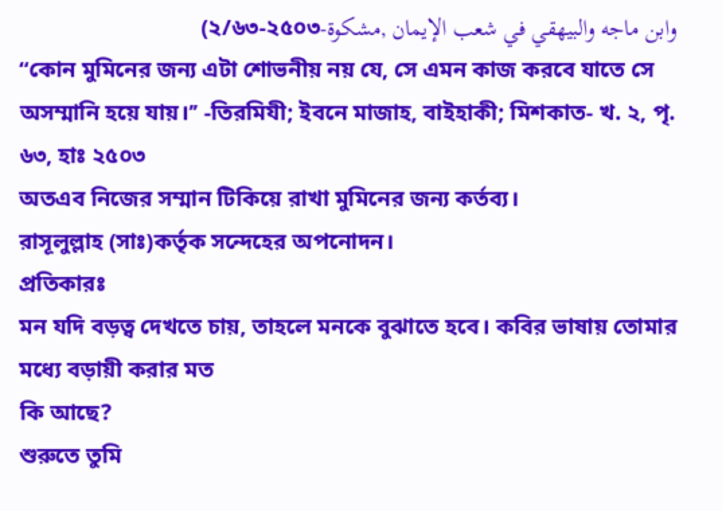وابن ماجه والبيهقي في شعب الإيمان ,مشكوة-২/৬৩-২৫০৩)
‘‘কোন মুমিনের জন্য এটা শোভনীয় নয় যে, সে এমন কাজ করবে যাতে সে অসম্মানি হয়ে যায়।’’ -তিরমিযী; ইবনে মাজাহ, বাইহাকী; মিশকাত- খ. ২, পৃ. ৬৩, হাঃ ২৫০৩
অতএব নিজের সম্মান টিকিয়ে রাখা মুমিনের জন্য কর্তব্য।
রাসূলুল্লাহ (সাঃ)কর্তৃক সন্দেহের অপনোদন।
প্রতিকারঃ
মন যদি বড়ত্ব দেখতে চায়, তাহলে মনকে বুঝাতে হবে। কবির ভাষায় তোমার মধ্যে বড়ায়ী করার মত
কি আছে?
শুরুতে তুমি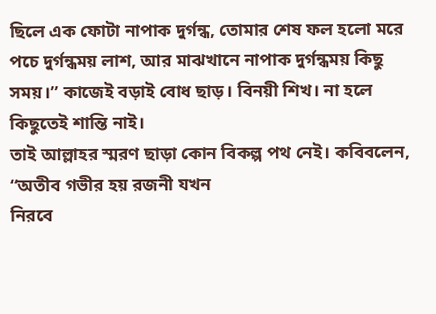ছিলে এক ফোটা নাপাক দুর্গন্ধ, তোমার শেষ ফল হলো মরে পচে দুর্গন্ধময় লাশ, আর মাঝখানে নাপাক দুর্গন্ধময় কিছু সময়।’’ কাজেই বড়াই বোধ ছাড়। বিনয়ী শিখ। না হলে কিছুতেই শান্তি নাই।
তাই আল্লাহর স্মরণ ছাড়া কোন বিকল্প পথ নেই। কবিবলেন,
‘‘অতীব গভীর হয় রজনী যখন
নিরবে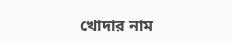খোদার নাম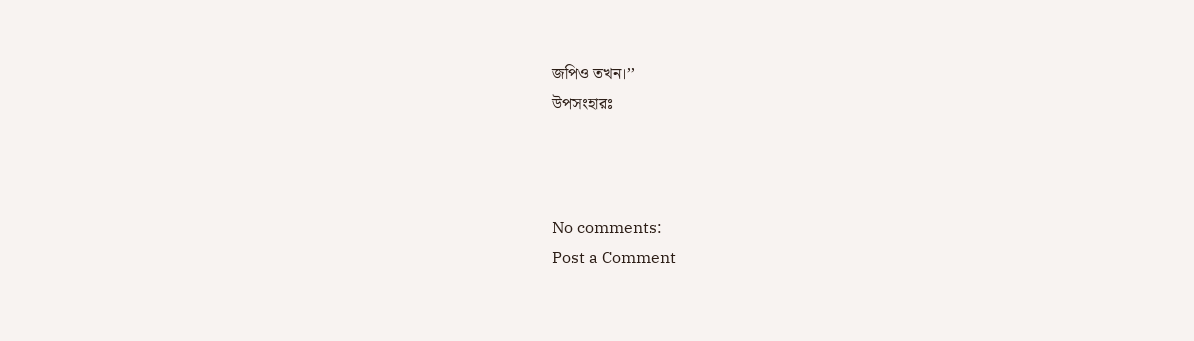জপিও তখন।’’
উপসংহারঃ



No comments:
Post a Comment